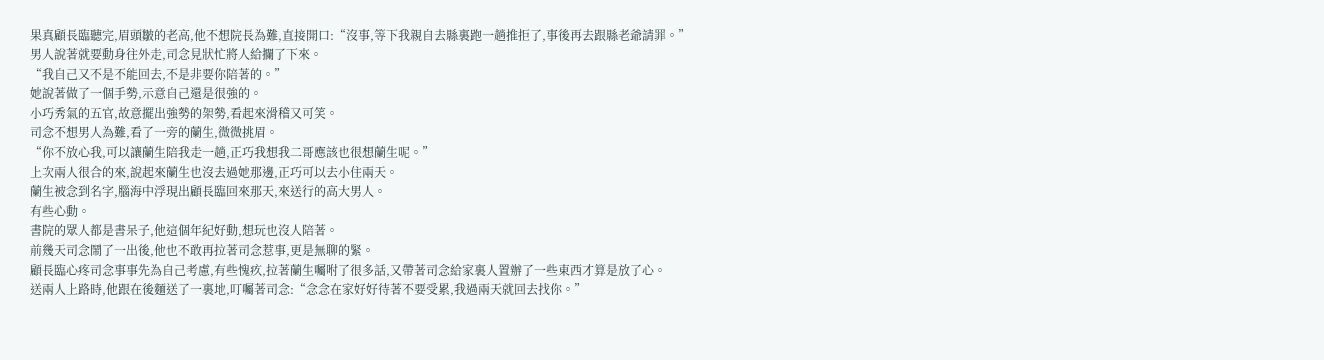果真顧長臨聽完,眉頭皺的老高,他不想院長為難,直接開口:“沒事,等下我親自去縣裏跑一趟推拒了,事後再去跟縣老爺請罪。”
男人說著就要動身往外走,司念見狀忙將人給攔了下來。
“我自己又不是不能回去,不是非要你陪著的。”
她說著做了一個手勢,示意自己還是很強的。
小巧秀氣的五官,故意擺出強勢的架勢,看起來滑稽又可笑。
司念不想男人為難,看了一旁的蘭生,微微挑眉。
“你不放心我,可以讓蘭生陪我走一趟,正巧我想我二哥應該也很想蘭生呢。”
上次兩人很合的來,說起來蘭生也沒去過她那邊,正巧可以去小住兩天。
蘭生被念到名字,腦海中浮現出顧長臨回來那天,來送行的高大男人。
有些心動。
書院的眾人都是書呆子,他這個年紀好動,想玩也沒人陪著。
前幾天司念鬧了一出後,他也不敢再拉著司念惹事,更是無聊的緊。
顧長臨心疼司念事事先為自己考慮,有些愧疚,拉著蘭生囑咐了很多話,又帶著司念給家裏人置辦了一些東西才算是放了心。
送兩人上路時,他跟在後麵送了一裏地,叮囑著司念:“念念在家好好待著不要受累,我過兩天就回去找你。”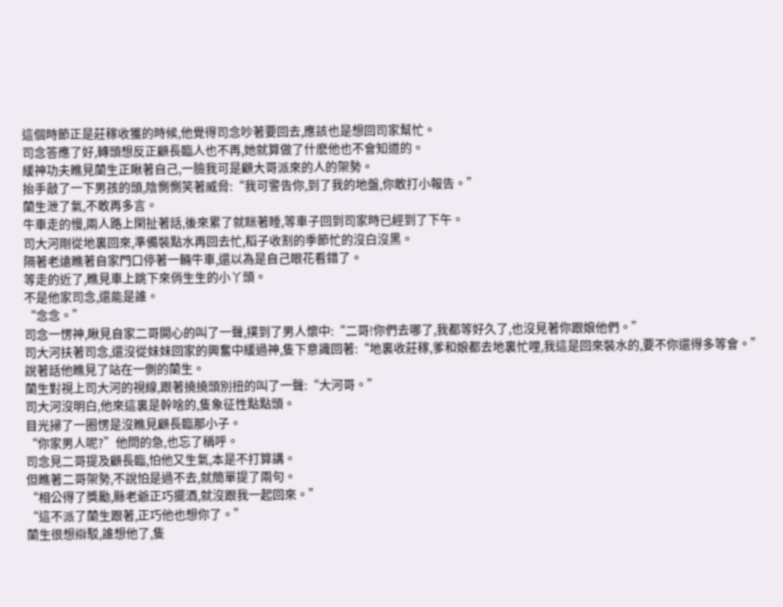這個時節正是莊稼收獲的時候,他覺得司念吵著要回去,應該也是想回司家幫忙。
司念答應了好,轉頭想反正顧長臨人也不再,她就算做了什麽他也不會知道的。
緩神功夫瞧見蘭生正瞅著自己,一臉我可是顧大哥派來的人的架勢。
抬手敲了一下男孩的頭,陰惻惻笑著威脅:“我可警告你,到了我的地盤,你敢打小報告。”
蘭生泄了氣,不敢再多言。
牛車走的慢,兩人路上閑扯著話,後來累了就眯著睡,等車子回到司家時已經到了下午。
司大河剛從地裏回來,準備裝點水再回去忙,稻子收割的季節忙的沒白沒黑。
隔著老遠瞧著自家門口停著一輛牛車,還以為是自己眼花看錯了。
等走的近了,瞧見車上跳下來俏生生的小丫頭。
不是他家司念,還能是誰。
“念念。”
司念一愣神,瞅見自家二哥開心的叫了一聲,撲到了男人懷中:“二哥!你們去哪了,我都等好久了,也沒見著你跟娘他們。”
司大河扶著司念,還沒從妹妹回家的興奮中緩過神,隻下意識回著:“地裏收莊稼,爹和娘都去地裏忙哩,我這是回來裝水的,要不你還得多等會。”
說著話他瞧見了站在一側的蘭生。
蘭生對視上司大河的視線,跟著撓撓頭別扭的叫了一聲:“大河哥。”
司大河沒明白,他來這裏是幹啥的,隻象征性點點頭。
目光掃了一圈愣是沒瞧見顧長臨那小子。
“你家男人呢?”他問的急,也忘了稱呼。
司念見二哥提及顧長臨,怕他又生氣,本是不打算講。
但瞧著二哥架勢,不說怕是過不去,就簡單提了兩句。
“相公得了獎勵,縣老爺正巧擺酒,就沒跟我一起回來。”
“這不派了蘭生跟著,正巧他也想你了。”
蘭生很想辯駁,誰想他了,隻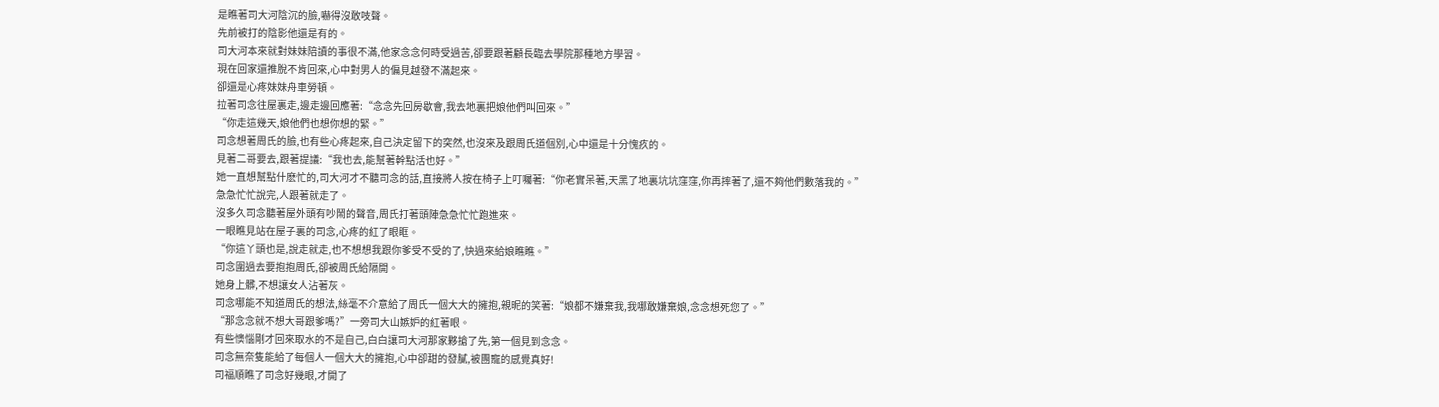是瞧著司大河陰沉的臉,嚇得沒敢吱聲。
先前被打的陰影他還是有的。
司大河本來就對妹妹陪讀的事很不滿,他家念念何時受過苦,卻要跟著顧長臨去學院那種地方學習。
現在回家還推脫不肯回來,心中對男人的偏見越發不滿起來。
卻還是心疼妹妹舟車勞頓。
拉著司念往屋裏走,邊走邊回應著:“念念先回房歇會,我去地裏把娘他們叫回來。”
“你走這幾天,娘他們也想你想的緊。”
司念想著周氏的臉,也有些心疼起來,自己決定留下的突然,也沒來及跟周氏道個別,心中還是十分愧疚的。
見著二哥要去,跟著提議:“我也去,能幫著幹點活也好。”
她一直想幫點什麽忙的,司大河才不聽司念的話,直接將人按在椅子上叮囑著:“你老實呆著,天黑了地裏坑坑窪窪,你再摔著了,還不夠他們數落我的。”
急急忙忙說完,人跟著就走了。
沒多久司念聽著屋外頭有吵鬧的聲音,周氏打著頭陣急急忙忙跑進來。
一眼瞧見站在屋子裏的司念,心疼的紅了眼眶。
“你這丫頭也是,說走就走,也不想想我跟你爹受不受的了,快過來給娘瞧瞧。”
司念圍過去要抱抱周氏,卻被周氏給隔開。
她身上髒,不想讓女人沾著灰。
司念哪能不知道周氏的想法,絲毫不介意給了周氏一個大大的擁抱,親昵的笑著:“娘都不嫌棄我,我哪敢嫌棄娘,念念想死您了。”
“那念念就不想大哥跟爹嗎?”一旁司大山嫉妒的紅著眼。
有些懊惱剛才回來取水的不是自己,白白讓司大河那家夥搶了先,第一個見到念念。
司念無奈隻能給了每個人一個大大的擁抱,心中卻甜的發膩,被團寵的感覺真好!
司福順瞧了司念好幾眼,才開了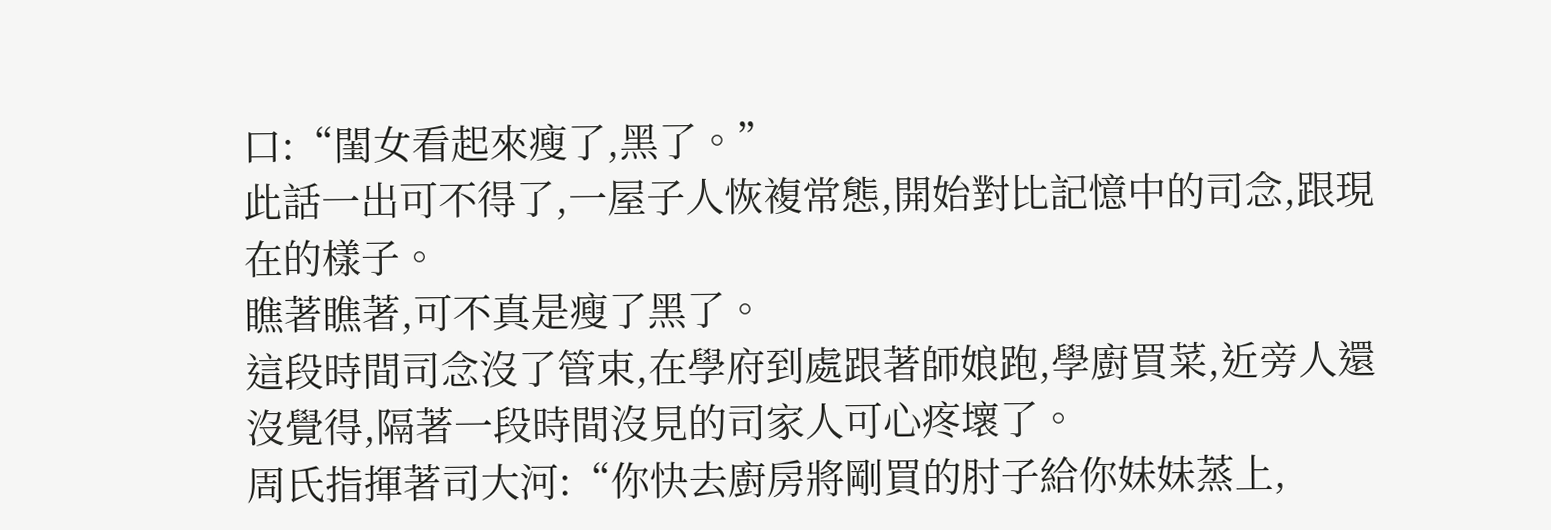口:“閨女看起來瘦了,黑了。”
此話一出可不得了,一屋子人恢複常態,開始對比記憶中的司念,跟現在的樣子。
瞧著瞧著,可不真是瘦了黑了。
這段時間司念沒了管束,在學府到處跟著師娘跑,學廚買菜,近旁人還沒覺得,隔著一段時間沒見的司家人可心疼壞了。
周氏指揮著司大河:“你快去廚房將剛買的肘子給你妹妹蒸上,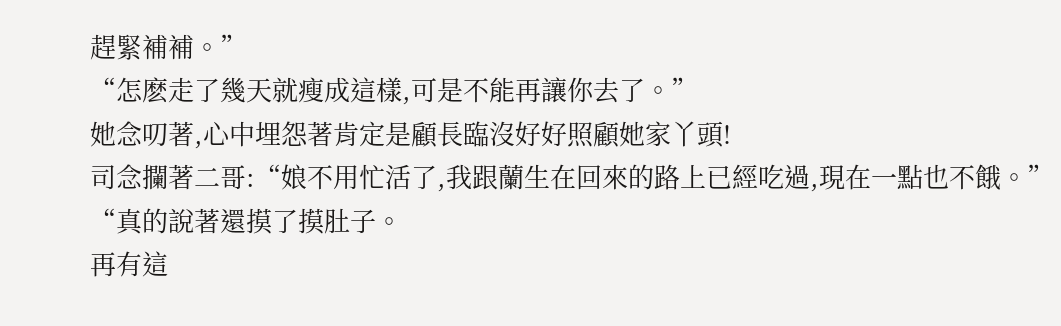趕緊補補。”
“怎麽走了幾天就瘦成這樣,可是不能再讓你去了。”
她念叨著,心中埋怨著肯定是顧長臨沒好好照顧她家丫頭!
司念攔著二哥:“娘不用忙活了,我跟蘭生在回來的路上已經吃過,現在一點也不餓。”
“真的說著還摸了摸肚子。
再有這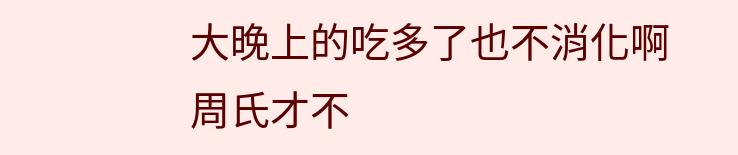大晚上的吃多了也不消化啊
周氏才不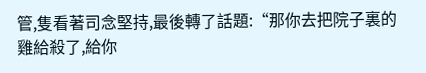管,隻看著司念堅持,最後轉了話題:“那你去把院子裏的雞給殺了,給你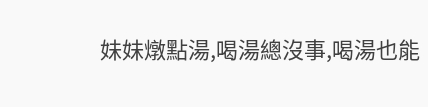妹妹燉點湯,喝湯總沒事,喝湯也能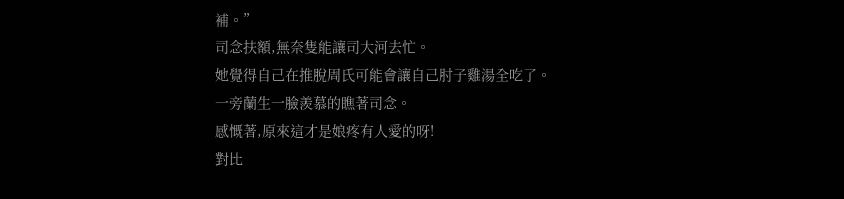補。”
司念扶額,無奈隻能讓司大河去忙。
她覺得自己在推脫周氏可能會讓自己肘子雞湯全吃了。
一旁蘭生一臉羨慕的瞧著司念。
感慨著,原來這才是娘疼有人愛的呀!
對比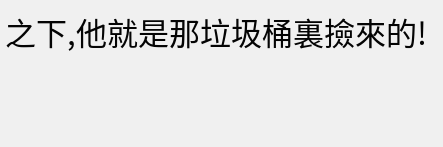之下,他就是那垃圾桶裏撿來的!